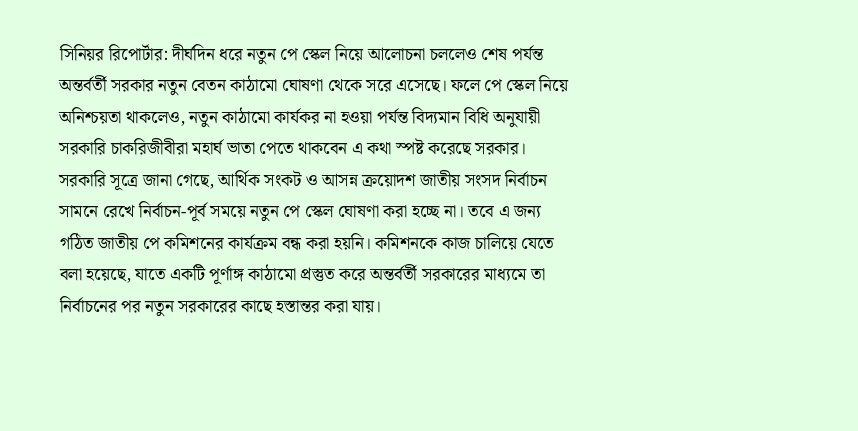সিনিয়র রিপোর্টার: দীর্ঘদিন ধরে নতুন পে স্কেল নিয়ে আলোচনা চললেও শেষ পর্যন্ত অন্তর্বর্তী সরকার নতুন বেতন কাঠামো ঘোষণা থেকে সরে এসেছে। ফলে পে স্কেল নিয়ে অনিশ্চয়তা থাকলেও, নতুন কাঠামো কার্যকর না হওয়া পর্যন্ত বিদ্যমান বিধি অনুযায়ী সরকারি চাকরিজীবীরা মহার্ঘ ভাতা পেতে থাকবেন এ কথা স্পষ্ট করেছে সরকার।
সরকারি সূত্রে জানা গেছে, আর্থিক সংকট ও আসন্ন ক্রয়োদশ জাতীয় সংসদ নির্বাচন সামনে রেখে নির্বাচন-পূর্ব সময়ে নতুন পে স্কেল ঘোষণা করা হচ্ছে না। তবে এ জন্য গঠিত জাতীয় পে কমিশনের কার্যক্রম বন্ধ করা হয়নি। কমিশনকে কাজ চালিয়ে যেতে বলা হয়েছে, যাতে একটি পূর্ণাঙ্গ কাঠামো প্রস্তুত করে অন্তর্বর্তী সরকারের মাধ্যমে তা নির্বাচনের পর নতুন সরকারের কাছে হস্তান্তর করা যায়।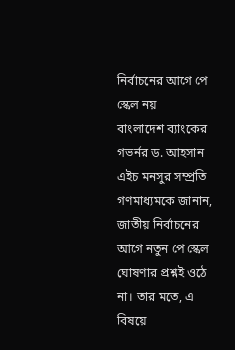নির্বাচনের আগে পে স্কেল নয়
বাংলাদেশ ব্যাংকের গভর্নর ড. আহসান এইচ মনসুর সম্প্রতি গণমাধ্যমকে জানান, জাতীয় নির্বাচনের আগে নতুন পে স্কেল ঘোষণার প্রশ্নই ওঠে না। তার মতে, এ বিষয়ে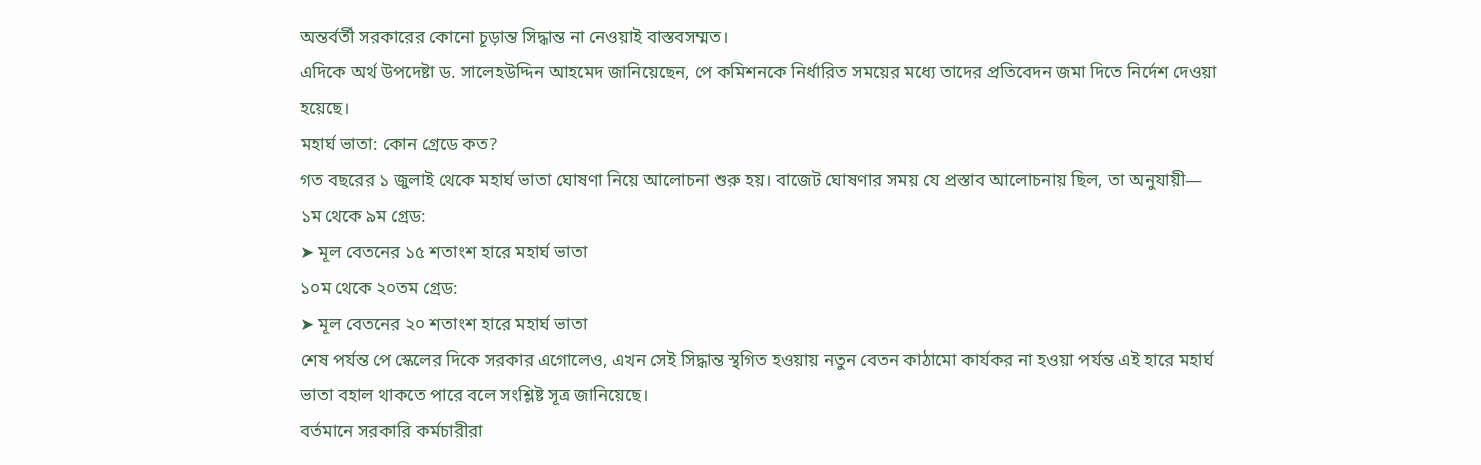অন্তর্বর্তী সরকারের কোনো চূড়ান্ত সিদ্ধান্ত না নেওয়াই বাস্তবসম্মত।
এদিকে অর্থ উপদেষ্টা ড. সালেহউদ্দিন আহমেদ জানিয়েছেন, পে কমিশনকে নির্ধারিত সময়ের মধ্যে তাদের প্রতিবেদন জমা দিতে নির্দেশ দেওয়া হয়েছে।
মহার্ঘ ভাতা: কোন গ্রেডে কত?
গত বছরের ১ জুলাই থেকে মহার্ঘ ভাতা ঘোষণা নিয়ে আলোচনা শুরু হয়। বাজেট ঘোষণার সময় যে প্রস্তাব আলোচনায় ছিল, তা অনুযায়ী—
১ম থেকে ৯ম গ্রেড:
➤ মূল বেতনের ১৫ শতাংশ হারে মহার্ঘ ভাতা
১০ম থেকে ২০তম গ্রেড:
➤ মূল বেতনের ২০ শতাংশ হারে মহার্ঘ ভাতা
শেষ পর্যন্ত পে স্কেলের দিকে সরকার এগোলেও, এখন সেই সিদ্ধান্ত স্থগিত হওয়ায় নতুন বেতন কাঠামো কার্যকর না হওয়া পর্যন্ত এই হারে মহার্ঘ ভাতা বহাল থাকতে পারে বলে সংশ্লিষ্ট সূত্র জানিয়েছে।
বর্তমানে সরকারি কর্মচারীরা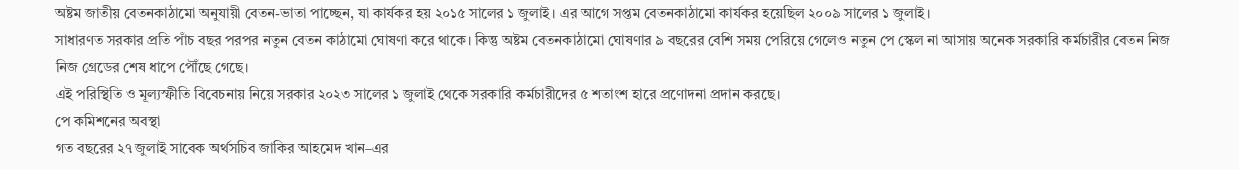অষ্টম জাতীয় বেতনকাঠামো অনুযায়ী বেতন-ভাতা পাচ্ছেন, যা কার্যকর হয় ২০১৫ সালের ১ জুলাই। এর আগে সপ্তম বেতনকাঠামো কার্যকর হয়েছিল ২০০৯ সালের ১ জুলাই।
সাধারণত সরকার প্রতি পাঁচ বছর পরপর নতুন বেতন কাঠামো ঘোষণা করে থাকে। কিন্তু অষ্টম বেতনকাঠামো ঘোষণার ৯ বছরের বেশি সময় পেরিয়ে গেলেও নতুন পে স্কেল না আসায় অনেক সরকারি কর্মচারীর বেতন নিজ নিজ গ্রেডের শেষ ধাপে পৌঁছে গেছে।
এই পরিস্থিতি ও মূল্যস্ফীতি বিবেচনায় নিয়ে সরকার ২০২৩ সালের ১ জুলাই থেকে সরকারি কর্মচারীদের ৫ শতাংশ হারে প্রণোদনা প্রদান করছে।
পে কমিশনের অবস্থা
গত বছরের ২৭ জুলাই সাবেক অর্থসচিব জাকির আহমেদ খান–এর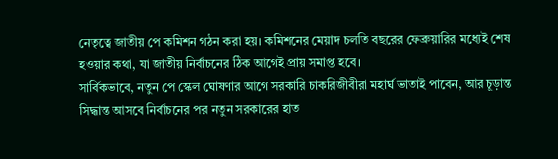নেতৃত্বে জাতীয় পে কমিশন গঠন করা হয়। কমিশনের মেয়াদ চলতি বছরের ফেব্রুয়ারির মধ্যেই শেষ হওয়ার কথা, যা জাতীয় নির্বাচনের ঠিক আগেই প্রায় সমাপ্ত হবে।
সার্বিকভাবে, নতুন পে স্কেল ঘোষণার আগে সরকারি চাকরিজীবীরা মহার্ঘ ভাতাই পাবেন, আর চূড়ান্ত সিদ্ধান্ত আসবে নির্বাচনের পর নতুন সরকারের হাত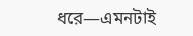ধরে—এমনটাই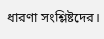ধারণা সংশ্লিষ্টদের।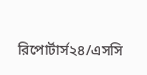রিপোর্টার্স২৪/এসসি